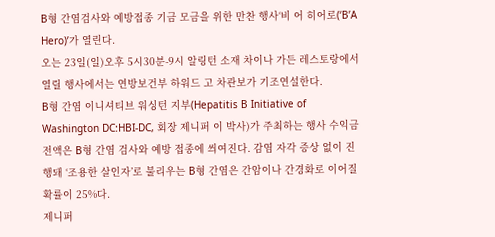B형 간염검사와 예방접종 기금 모금을 위한 만찬 행사‘비 어 히어로(‘B’A Hero)’가 열린다.
오는 23일(일)오후 5시30분-9시 알링턴 소재 차이나 가든 레스토랑에서 열릴 행사에서는 연방보건부 하워드 고 차관보가 기조연설한다.
B형 간염 이니셔티브 워싱턴 지부(Hepatitis B Initiative of Washington DC:HBI-DC, 회장 제니퍼 이 박사)가 주최하는 행사 수익금 전액은 B형 간염 검사와 예방 접종에 씌여진다. 감염 자각 증상 없이 진행돼 ‘조용한 살인자’로 불리우는 B형 간염은 간암이나 간경화로 이어질 확률이 25%다.
제니퍼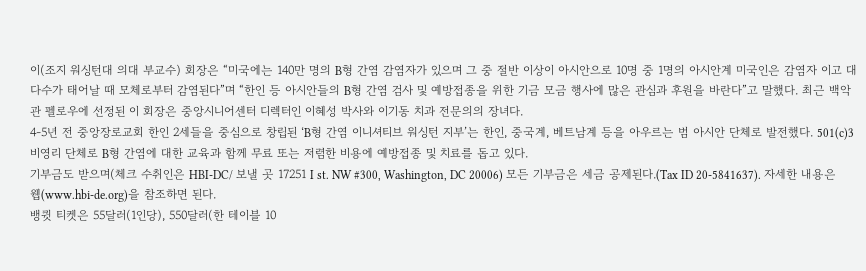이(조지 워싱턴대 의대 부교수) 회장은 “미국에는 140만 명의 B형 간염 감염자가 있으며 그 중 절반 이상이 아시안으로 10명 중 1명의 아시안계 미국인은 감염자 이고 대다수가 태어날 때 모체로부터 감염된다”며 “한인 등 아시안들의 B형 간염 검사 및 예방접종을 위한 기금 모금 행사에 많은 관심과 후원을 바란다”고 말했다. 최근 백악관 펠로우에 선정된 이 회장은 중앙시니어센터 디렉터인 이혜성 박사와 이기동 치과 전문의의 장녀다.
4-5년 전 중앙장로교회 한인 2세들을 중심으로 창립된 ‘B형 간염 이니셔티브 워싱턴 지부’는 한인, 중국계, 베트남계 등을 아우르는 범 아시안 단체로 발전했다. 501(c)3 비영리 단체로 B형 간염에 대한 교육과 함께 무료 또는 저렴한 비용에 예방접종 및 치료를 돕고 있다.
기부금도 받으며(체크 수취인은 HBI-DC/ 보낼 곳 17251 I st. NW #300, Washington, DC 20006) 모든 기부금은 세금 공제된다.(Tax ID 20-5841637). 자세한 내용은 웹(www.hbi-de.org)을 참조하면 된다.
뱅큇 티켓은 55달러(1인당), 550달러(한 테이블 10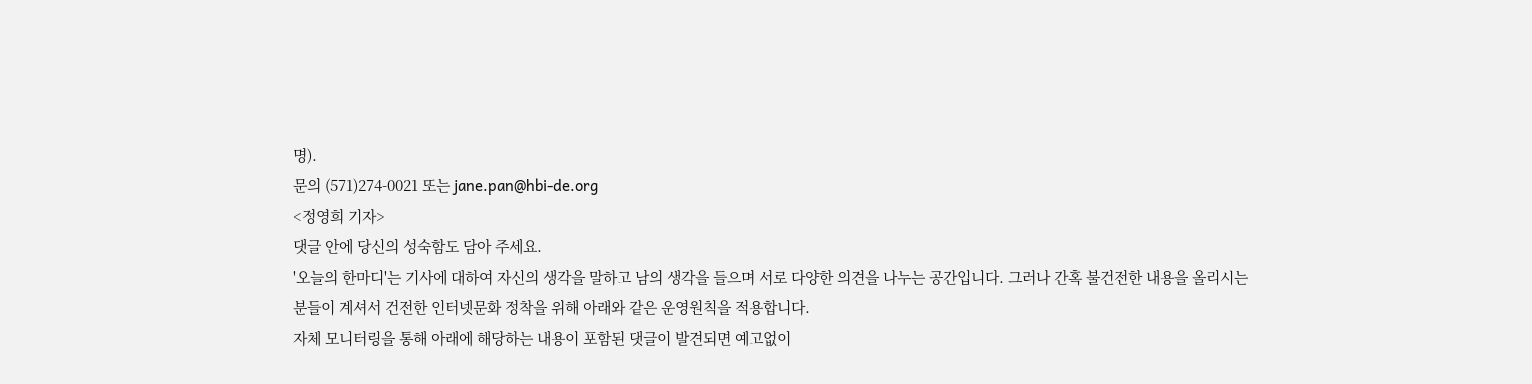명).
문의 (571)274-0021 또는 jane.pan@hbi-de.org
<정영희 기자>
댓글 안에 당신의 성숙함도 담아 주세요.
'오늘의 한마디'는 기사에 대하여 자신의 생각을 말하고 남의 생각을 들으며 서로 다양한 의견을 나누는 공간입니다. 그러나 간혹 불건전한 내용을 올리시는 분들이 계셔서 건전한 인터넷문화 정착을 위해 아래와 같은 운영원칙을 적용합니다.
자체 모니터링을 통해 아래에 해당하는 내용이 포함된 댓글이 발견되면 예고없이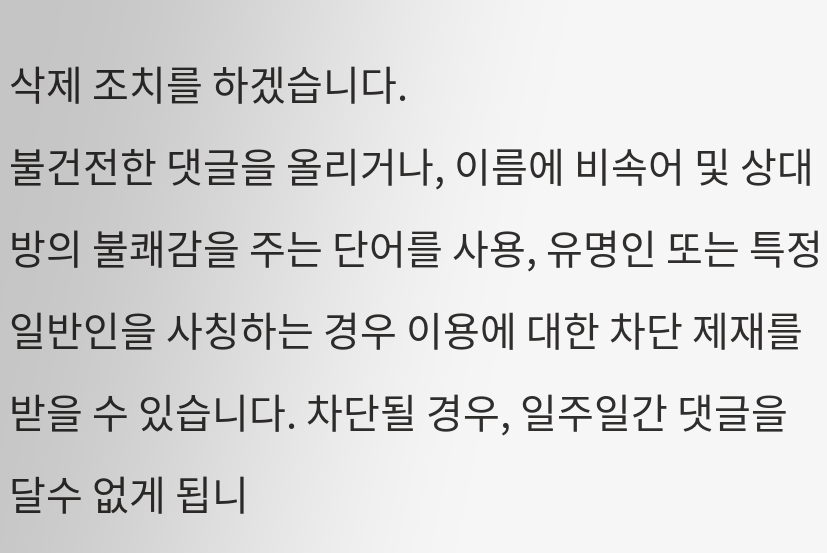삭제 조치를 하겠습니다.
불건전한 댓글을 올리거나, 이름에 비속어 및 상대방의 불쾌감을 주는 단어를 사용, 유명인 또는 특정 일반인을 사칭하는 경우 이용에 대한 차단 제재를 받을 수 있습니다. 차단될 경우, 일주일간 댓글을 달수 없게 됩니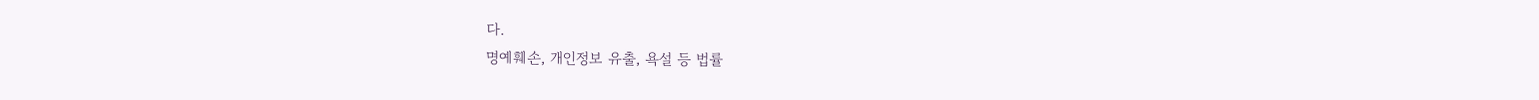다.
명예훼손, 개인정보 유출, 욕설 등 법률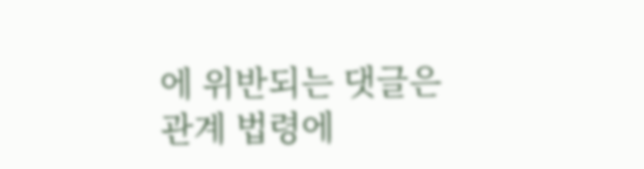에 위반되는 댓글은 관계 법령에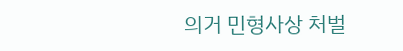의거 민형사상 처벌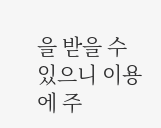을 받을 수 있으니 이용에 주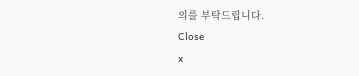의를 부탁드립니다.
Close
x